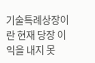기술특례상장이란 현재 당장 이익을 내지 못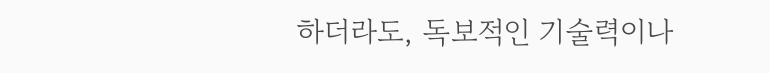하더라도, 독보적인 기술력이나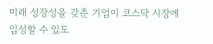미래 성장성을 갖춘 기업이 코스닥 시장에 입성할 수 있도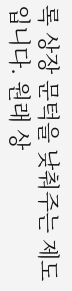록 상장 문턱을 낮춰주는 제도입니다. 원래 상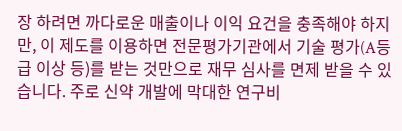장 하려면 까다로운 매출이나 이익 요건을 충족해야 하지만, 이 제도를 이용하면 전문평가기관에서 기술 평가(A등급 이상 등)를 받는 것만으로 재무 심사를 면제 받을 수 있습니다. 주로 신약 개발에 막대한 연구비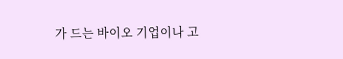가 드는 바이오 기업이나 고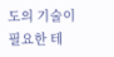도의 기술이 필요한 테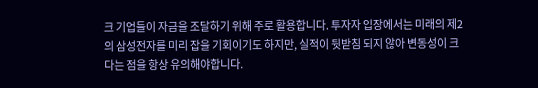크 기업들이 자금을 조달하기 위해 주로 활용합니다. 투자자 입장에서는 미래의 제2의 삼성전자를 미리 잡을 기회이기도 하지만, 실적이 뒷받침 되지 않아 변동성이 크다는 점을 항상 유의해야합니다.